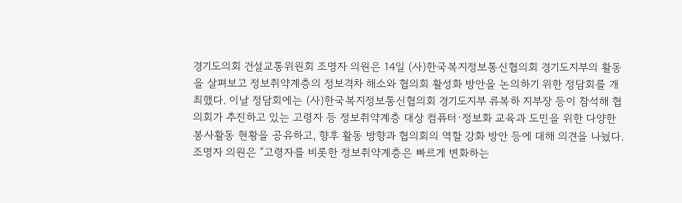경기도의회 건설교통위원회 조명자 의원은 14일 (사)한국복지정보통신협의회 경기도지부의 활동을 살펴보고 정보취약계층의 정보격차 해소와 협의회 활성화 방안을 논의하기 위한 정담회를 개최했다. 이날 정담회에는 (사)한국복지정보통신협의회 경기도지부 류복하 지부장 등이 참석해 협의회가 추진하고 있는 고령자 등 정보취약계층 대상 컴퓨터·정보화 교육과 도민을 위한 다양한 봉사활동 현황을 공유하고, 향후 활동 방향과 협의회의 역할 강화 방안 등에 대해 의견을 나눴다. 조명자 의원은 “고령자를 비롯한 정보취약계층은 빠르게 변화하는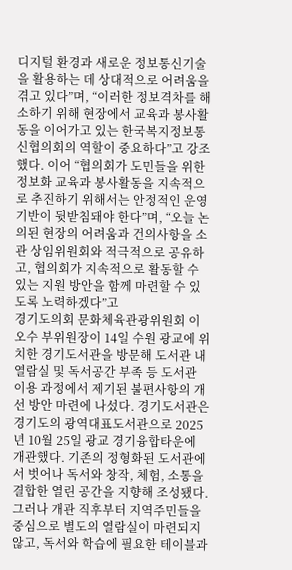디지털 환경과 새로운 정보통신기술을 활용하는 데 상대적으로 어려움을 겪고 있다”며, “이러한 정보격차를 해소하기 위해 현장에서 교육과 봉사활동을 이어가고 있는 한국복지정보통신협의회의 역할이 중요하다”고 강조했다. 이어 “협의회가 도민들을 위한 정보화 교육과 봉사활동을 지속적으로 추진하기 위해서는 안정적인 운영 기반이 뒷받침돼야 한다”며, “오늘 논의된 현장의 어려움과 건의사항을 소관 상임위원회와 적극적으로 공유하고, 협의회가 지속적으로 활동할 수 있는 지원 방안을 함께 마련할 수 있도록 노력하겠다”고
경기도의회 문화체육관광위원회 이오수 부위원장이 14일 수원 광교에 위치한 경기도서관을 방문해 도서관 내 열람실 및 독서공간 부족 등 도서관 이용 과정에서 제기된 불편사항의 개선 방안 마련에 나섰다. 경기도서관은 경기도의 광역대표도서관으로 2025년 10월 25일 광교 경기융합타운에 개관했다. 기존의 정형화된 도서관에서 벗어나 독서와 창작, 체험, 소통을 결합한 열린 공간을 지향해 조성됐다. 그러나 개관 직후부터 지역주민들을 중심으로 별도의 열람실이 마련되지 않고, 독서와 학습에 필요한 테이블과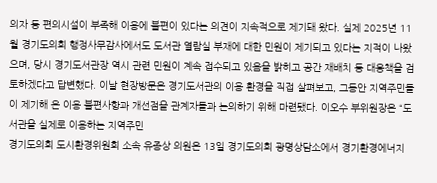의자 등 편의시설이 부족해 이용에 불편이 있다는 의견이 지속적으로 제기돼 왔다. 실제 2025년 11월 경기도의회 행정사무감사에서도 도서관 열람실 부재에 대한 민원이 제기되고 있다는 지적이 나왔으며, 당시 경기도서관장 역시 관련 민원이 계속 접수되고 있음을 밝히고 공간 재배치 등 대응책을 검토하겠다고 답변했다. 이날 현장방문은 경기도서관의 이용 환경을 직접 살펴보고, 그동안 지역주민들이 제기해 온 이용 불편사항과 개선점을 관계자들과 논의하기 위해 마련됐다. 이오수 부위원장은 “도서관을 실제로 이용하는 지역주민
경기도의회 도시환경위원회 소속 유종상 의원은 13일 경기도의회 광명상담소에서 경기환경에너지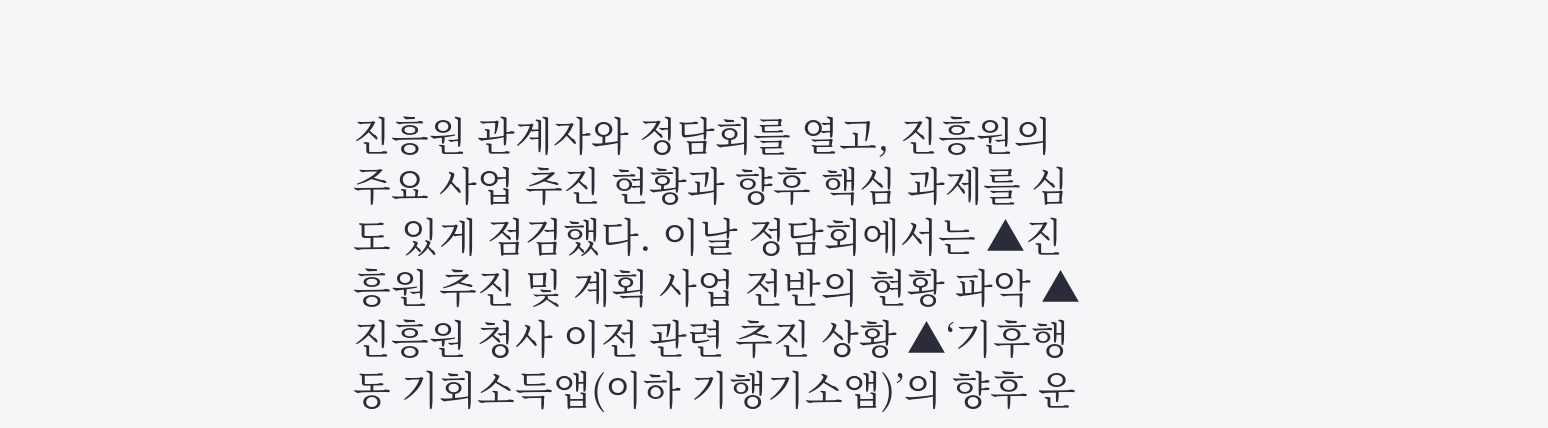진흥원 관계자와 정담회를 열고, 진흥원의 주요 사업 추진 현황과 향후 핵심 과제를 심도 있게 점검했다. 이날 정담회에서는 ▲진흥원 추진 및 계획 사업 전반의 현황 파악 ▲진흥원 청사 이전 관련 추진 상황 ▲‘기후행동 기회소득앱(이하 기행기소앱)’의 향후 운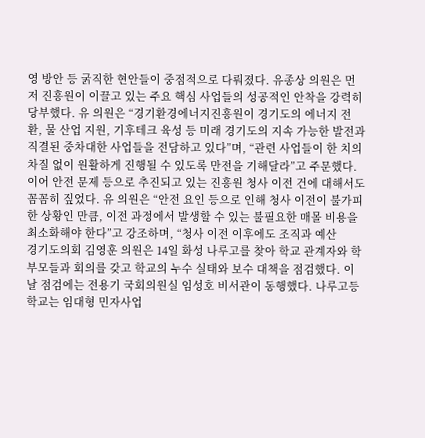영 방안 등 굵직한 현안들이 중점적으로 다뤄졌다. 유종상 의원은 먼저 진흥원이 이끌고 있는 주요 핵심 사업들의 성공적인 안착을 강력히 당부했다. 유 의원은 “경기환경에너지진흥원이 경기도의 에너지 전환, 물 산업 지원, 기후테크 육성 등 미래 경기도의 지속 가능한 발전과 직결된 중차대한 사업들을 전담하고 있다”며, “관련 사업들이 한 치의 차질 없이 원활하게 진행될 수 있도록 만전을 기해달라”고 주문했다. 이어 안전 문제 등으로 추진되고 있는 진흥원 청사 이전 건에 대해서도 꼼꼼히 짚었다. 유 의원은 “안전 요인 등으로 인해 청사 이전이 불가피한 상황인 만큼, 이전 과정에서 발생할 수 있는 불필요한 매몰 비용을 최소화해야 한다”고 강조하며, “청사 이전 이후에도 조직과 예산
경기도의회 김영훈 의원은 14일 화성 나루고를 찾아 학교 관계자와 학부모들과 회의를 갖고 학교의 누수 실태와 보수 대책을 점검했다. 이날 점검에는 전용기 국회의원실 임성호 비서관이 동행했다. 나루고등학교는 임대형 민자사업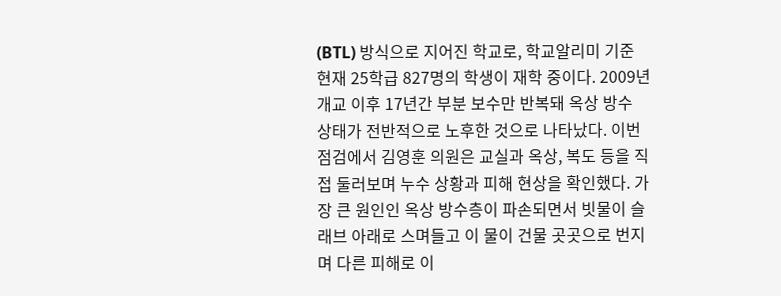(BTL) 방식으로 지어진 학교로, 학교알리미 기준 현재 25학급 827명의 학생이 재학 중이다. 2009년 개교 이후 17년간 부분 보수만 반복돼 옥상 방수 상태가 전반적으로 노후한 것으로 나타났다. 이번 점검에서 김영훈 의원은 교실과 옥상, 복도 등을 직접 둘러보며 누수 상황과 피해 현상을 확인했다. 가장 큰 원인인 옥상 방수층이 파손되면서 빗물이 슬래브 아래로 스며들고 이 물이 건물 곳곳으로 번지며 다른 피해로 이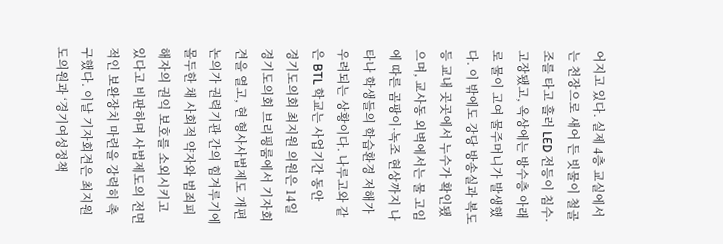어지고 있다. 실제 4층 교실에서는 천장으로 새어 든 빗물이 철골조를 타고 흘러 LED 전등이 침수·고장됐고, 옥상에는 방수층 아래로 물이 고여 물주머니가 발생했다. 이 밖에도 강당 방송실과 복도 등 교내 곳곳에서 누수가 확인됐으며, 교사동 외벽에서는 물 고임에 따른 곰팡이·녹조 현상까지 나타나 학생들의 학습환경 저해가 우려되는 상황이다. 나루고와 같은 BTL 학교는 사업기간 동안
경기도의회 최지원 의원은 14일 경기도의회 브리핑룸에서 기자회견을 열고, 현 형사사법제도 개편 논의가 권력기관 간의 힘겨루기에 몰두한 채 사회적 약자와 범죄피해자의 권익 보호를 소외시키고 있다고 비판하며 사법제도의 전면적인 보완장치 마련을 강력히 촉구했다. 이날 기자회견은 최지원 도의원과 ‘경기여성정책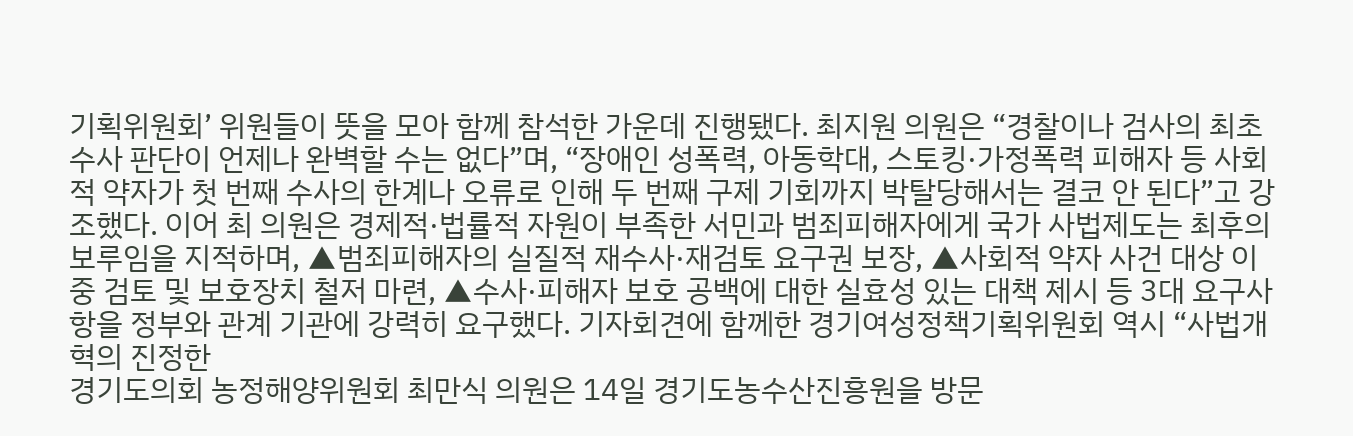기획위원회’ 위원들이 뜻을 모아 함께 참석한 가운데 진행됐다. 최지원 의원은 “경찰이나 검사의 최초 수사 판단이 언제나 완벽할 수는 없다”며, “장애인 성폭력, 아동학대, 스토킹·가정폭력 피해자 등 사회적 약자가 첫 번째 수사의 한계나 오류로 인해 두 번째 구제 기회까지 박탈당해서는 결코 안 된다”고 강조했다. 이어 최 의원은 경제적·법률적 자원이 부족한 서민과 범죄피해자에게 국가 사법제도는 최후의 보루임을 지적하며, ▲범죄피해자의 실질적 재수사·재검토 요구권 보장, ▲사회적 약자 사건 대상 이중 검토 및 보호장치 철저 마련, ▲수사·피해자 보호 공백에 대한 실효성 있는 대책 제시 등 3대 요구사항을 정부와 관계 기관에 강력히 요구했다. 기자회견에 함께한 경기여성정책기획위원회 역시 “사법개혁의 진정한
경기도의회 농정해양위원회 최만식 의원은 14일 경기도농수산진흥원을 방문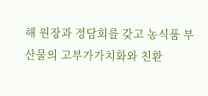해 원장과 정담회를 갖고 농식품 부산물의 고부가가치화와 친환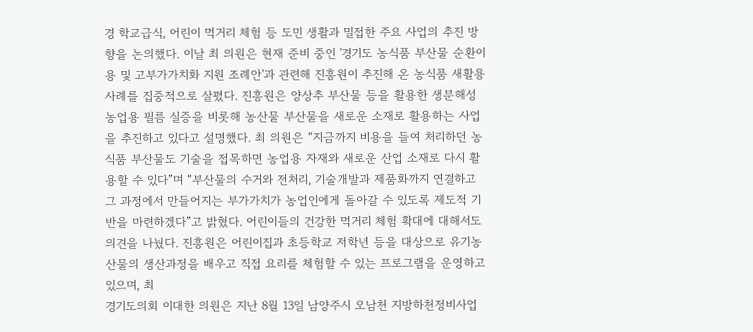경 학교급식, 어린이 먹거리 체험 등 도민 생활과 밀접한 주요 사업의 추진 방향을 논의했다. 이날 최 의원은 현재 준비 중인 '경기도 농식품 부산물 순환이용 및 고부가가치화 지원 조례안'과 관련해 진흥원이 추진해 온 농식품 새활용 사례를 집중적으로 살폈다. 진흥원은 양상추 부산물 등을 활용한 생분해성 농업용 필름 실증을 비롯해 농산물 부산물을 새로운 소재로 활용하는 사업을 추진하고 있다고 설명했다. 최 의원은 “지금까지 비용을 들여 처리하던 농식품 부산물도 기술을 접목하면 농업용 자재와 새로운 산업 소재로 다시 활용할 수 있다”며 “부산물의 수거와 전처리, 기술개발과 제품화까지 연결하고 그 과정에서 만들어지는 부가가치가 농업인에게 돌아갈 수 있도록 제도적 기반을 마련하겠다”고 밝혔다. 어린이들의 건강한 먹거리 체험 확대에 대해서도 의견을 나눴다. 진흥원은 어린이집과 초등학교 저학년 등을 대상으로 유기농산물의 생산과정을 배우고 직접 요리를 체험할 수 있는 프로그램을 운영하고 있으며, 최
경기도의회 이대한 의원은 지난 8월 13일 남양주시 오남천 지방하천정비사업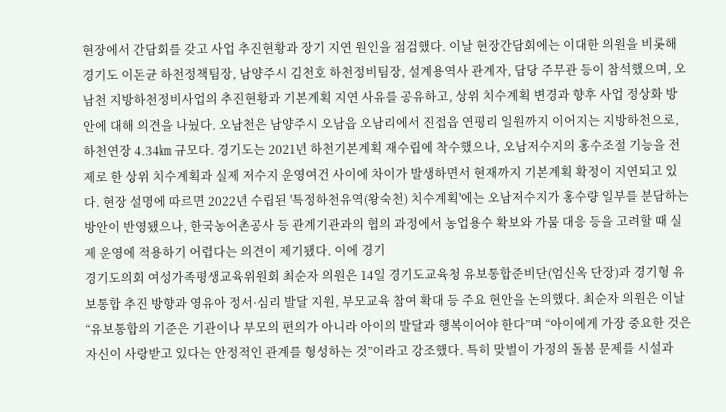현장에서 간담회를 갖고 사업 추진현황과 장기 지연 원인을 점검했다. 이날 현장간담회에는 이대한 의원을 비롯해 경기도 이돈균 하천정책팀장, 남양주시 김천호 하천정비팀장, 설계용역사 관계자, 담당 주무관 등이 참석했으며, 오남천 지방하천정비사업의 추진현황과 기본계획 지연 사유를 공유하고, 상위 치수계획 변경과 향후 사업 정상화 방안에 대해 의견을 나눴다. 오남천은 남양주시 오남읍 오남리에서 진접읍 연평리 일원까지 이어지는 지방하천으로, 하천연장 4.34㎞ 규모다. 경기도는 2021년 하천기본계획 재수립에 착수했으나, 오남저수지의 홍수조절 기능을 전제로 한 상위 치수계획과 실제 저수지 운영여건 사이에 차이가 발생하면서 현재까지 기본계획 확정이 지연되고 있다. 현장 설명에 따르면 2022년 수립된 '특정하천유역(왕숙천) 치수계획'에는 오남저수지가 홍수량 일부를 분담하는 방안이 반영됐으나, 한국농어촌공사 등 관계기관과의 협의 과정에서 농업용수 확보와 가뭄 대응 등을 고려할 때 실제 운영에 적용하기 어렵다는 의견이 제기됐다. 이에 경기
경기도의회 여성가족평생교육위원회 최순자 의원은 14일 경기도교육청 유보통합준비단(엄신옥 단장)과 경기형 유보통합 추진 방향과 영유아 정서·심리 발달 지원, 부모교육 참여 확대 등 주요 현안을 논의했다. 최순자 의원은 이날 “유보통합의 기준은 기관이나 부모의 편의가 아니라 아이의 발달과 행복이어야 한다”며 “아이에게 가장 중요한 것은 자신이 사랑받고 있다는 안정적인 관계를 형성하는 것”이라고 강조했다. 특히 맞벌이 가정의 돌봄 문제를 시설과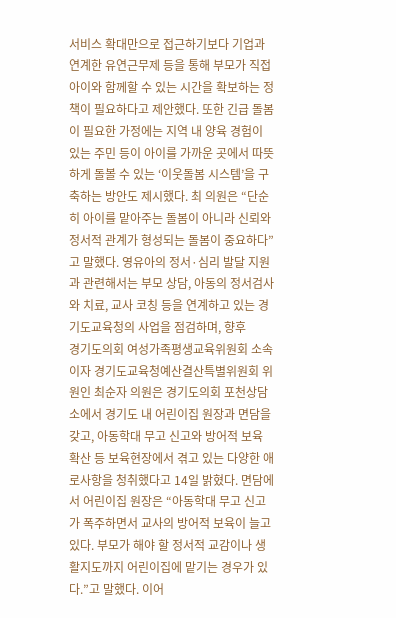서비스 확대만으로 접근하기보다 기업과 연계한 유연근무제 등을 통해 부모가 직접 아이와 함께할 수 있는 시간을 확보하는 정책이 필요하다고 제안했다. 또한 긴급 돌봄이 필요한 가정에는 지역 내 양육 경험이 있는 주민 등이 아이를 가까운 곳에서 따뜻하게 돌볼 수 있는 ‘이웃돌봄 시스템’을 구축하는 방안도 제시했다. 최 의원은 “단순히 아이를 맡아주는 돌봄이 아니라 신뢰와 정서적 관계가 형성되는 돌봄이 중요하다”고 말했다. 영유아의 정서·심리 발달 지원과 관련해서는 부모 상담, 아동의 정서검사와 치료, 교사 코칭 등을 연계하고 있는 경기도교육청의 사업을 점검하며, 향후
경기도의회 여성가족평생교육위원회 소속이자 경기도교육청예산결산특별위원회 위원인 최순자 의원은 경기도의회 포천상담소에서 경기도 내 어린이집 원장과 면담을 갖고, 아동학대 무고 신고와 방어적 보육 확산 등 보육현장에서 겪고 있는 다양한 애로사항을 청취했다고 14일 밝혔다. 면담에서 어린이집 원장은 “아동학대 무고 신고가 폭주하면서 교사의 방어적 보육이 늘고 있다. 부모가 해야 할 정서적 교감이나 생활지도까지 어린이집에 맡기는 경우가 있다.”고 말했다. 이어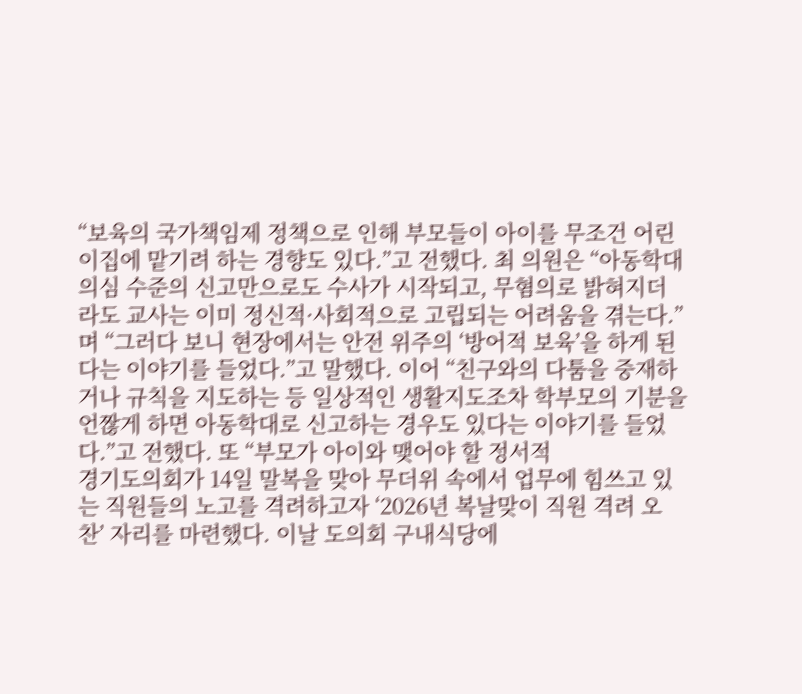“보육의 국가책임제 정책으로 인해 부모들이 아이를 무조건 어린이집에 맡기려 하는 경향도 있다.”고 전했다. 최 의원은 “아동학대 의심 수준의 신고만으로도 수사가 시작되고, 무혐의로 밝혀지더라도 교사는 이미 정신적·사회적으로 고립되는 어려움을 겪는다.”며 “그러다 보니 현장에서는 안전 위주의 ‘방어적 보육’을 하게 된다는 이야기를 들었다.”고 말했다. 이어 “친구와의 다툼을 중재하거나 규칙을 지도하는 등 일상적인 생활지도조차 학부모의 기분을 언짢게 하면 아동학대로 신고하는 경우도 있다는 이야기를 들었다.”고 전했다. 또 “부모가 아이와 맺어야 할 정서적
경기도의회가 14일 말복을 맞아 무더위 속에서 업무에 힘쓰고 있는 직원들의 노고를 격려하고자 ‘2026년 복날맞이 직원 격려 오찬’ 자리를 마련했다. 이날 도의회 구내식당에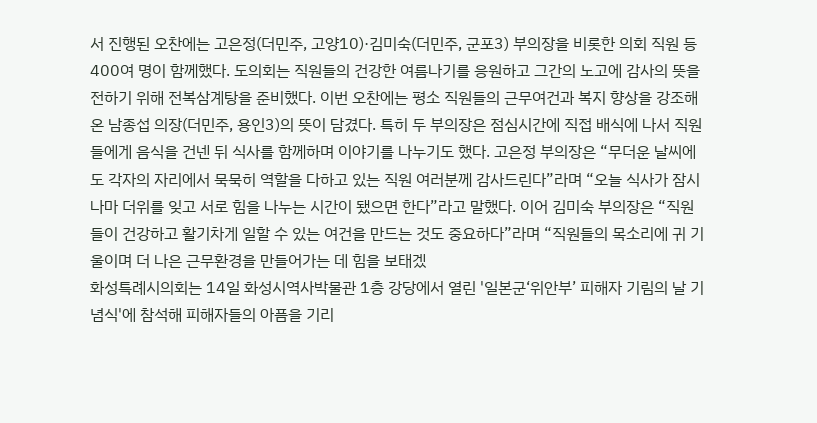서 진행된 오찬에는 고은정(더민주, 고양10)·김미숙(더민주, 군포3) 부의장을 비롯한 의회 직원 등 400여 명이 함께했다. 도의회는 직원들의 건강한 여름나기를 응원하고 그간의 노고에 감사의 뜻을 전하기 위해 전복삼계탕을 준비했다. 이번 오찬에는 평소 직원들의 근무여건과 복지 향상을 강조해 온 남종섭 의장(더민주, 용인3)의 뜻이 담겼다. 특히 두 부의장은 점심시간에 직접 배식에 나서 직원들에게 음식을 건넨 뒤 식사를 함께하며 이야기를 나누기도 했다. 고은정 부의장은 “무더운 날씨에도 각자의 자리에서 묵묵히 역할을 다하고 있는 직원 여러분께 감사드린다”라며 “오늘 식사가 잠시나마 더위를 잊고 서로 힘을 나누는 시간이 됐으면 한다”라고 말했다. 이어 김미숙 부의장은 “직원들이 건강하고 활기차게 일할 수 있는 여건을 만드는 것도 중요하다”라며 “직원들의 목소리에 귀 기울이며 더 나은 근무환경을 만들어가는 데 힘을 보태겠
화성특례시의회는 14일 화성시역사박물관 1층 강당에서 열린 '일본군‘위안부’ 피해자 기림의 날 기념식'에 참석해 피해자들의 아픔을 기리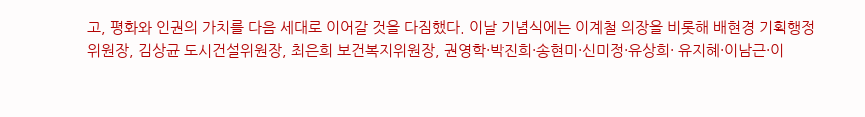고, 평화와 인권의 가치를 다음 세대로 이어갈 것을 다짐했다. 이날 기념식에는 이계철 의장을 비롯해 배현경 기획행정위원장, 김상균 도시건설위원장, 최은희 보건복지위원장, 권영학·박진희·송현미·신미정·유상희· 유지혜·이남근·이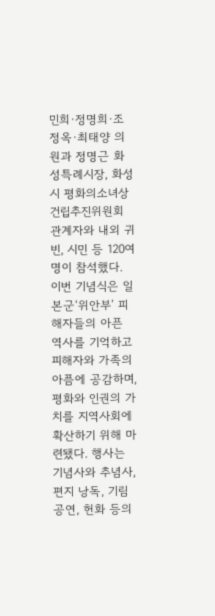민희·정명희·조정옥·최태양 의원과 정명근 화성특례시장, 화성시 평화의소녀상건립추진위원회 관계자와 내외 귀빈, 시민 등 120여 명이 참석했다. 이번 기념식은 일본군‘위안부’ 피해자들의 아픈 역사를 기억하고 피해자와 가족의 아픔에 공감하며, 평화와 인권의 가치를 지역사회에 확산하기 위해 마련됐다. 행사는 기념사와 추념사, 편지 낭독, 기림공연, 헌화 등의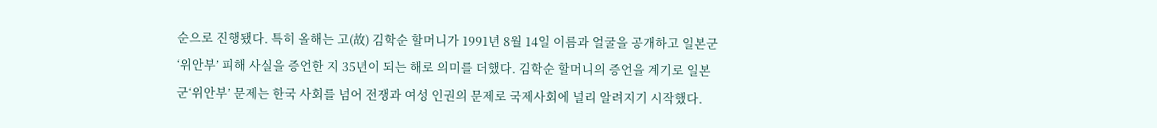순으로 진행됐다. 특히 올해는 고(故) 김학순 할머니가 1991년 8월 14일 이름과 얼굴을 공개하고 일본군‘위안부’ 피해 사실을 증언한 지 35년이 되는 해로 의미를 더했다. 김학순 할머니의 증언을 계기로 일본군‘위안부’ 문제는 한국 사회를 넘어 전쟁과 여성 인권의 문제로 국제사회에 널리 알려지기 시작했다.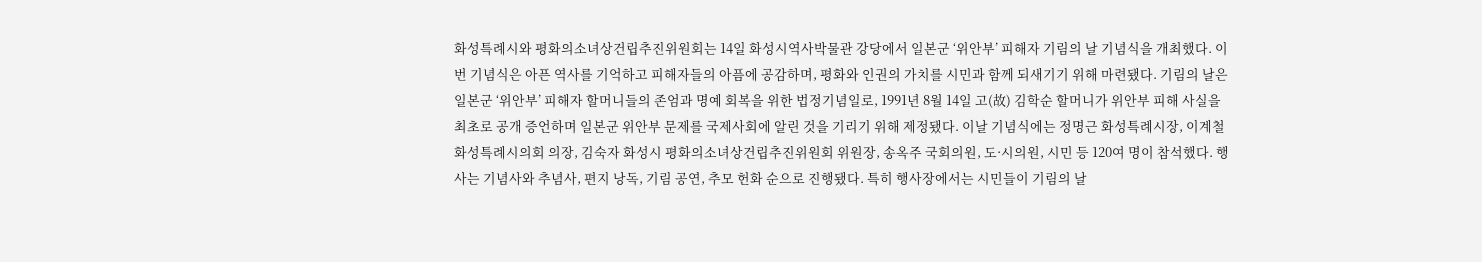화성특례시와 평화의소녀상건립추진위원회는 14일 화성시역사박물관 강당에서 일본군 ‘위안부’ 피해자 기림의 날 기념식을 개최했다. 이번 기념식은 아픈 역사를 기억하고 피해자들의 아픔에 공감하며, 평화와 인권의 가치를 시민과 함께 되새기기 위해 마련됐다. 기림의 날은 일본군 ‘위안부’ 피해자 할머니들의 존엄과 명예 회복을 위한 법정기념일로, 1991년 8월 14일 고(故) 김학순 할머니가 위안부 피해 사실을 최초로 공개 증언하며 일본군 위안부 문제를 국제사회에 알린 것을 기리기 위해 제정됐다. 이날 기념식에는 정명근 화성특례시장, 이계철 화성특례시의회 의장, 김숙자 화성시 평화의소녀상건립추진위원회 위원장, 송옥주 국회의원, 도·시의원, 시민 등 120여 명이 참석했다. 행사는 기념사와 추념사, 편지 낭독, 기림 공연, 추모 헌화 순으로 진행됐다. 특히 행사장에서는 시민들이 기림의 날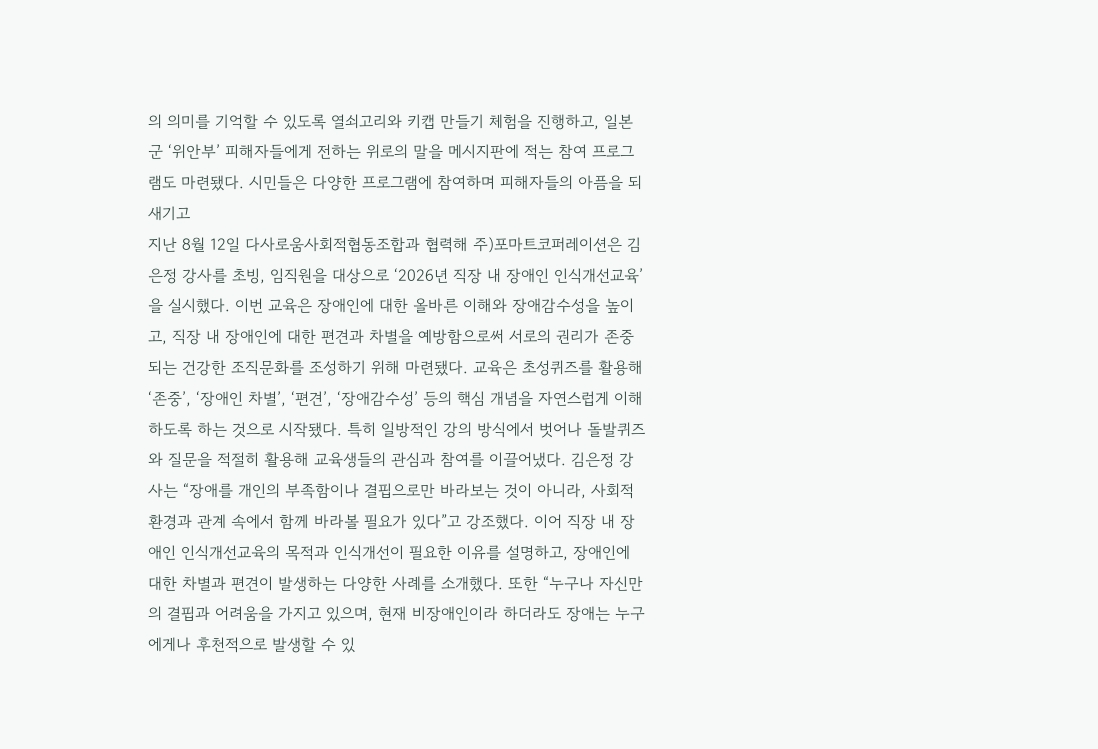의 의미를 기억할 수 있도록 열쇠고리와 키캡 만들기 체험을 진행하고, 일본군 ‘위안부’ 피해자들에게 전하는 위로의 말을 메시지판에 적는 참여 프로그램도 마련됐다. 시민들은 다양한 프로그램에 참여하며 피해자들의 아픔을 되새기고
지난 8월 12일 다사로움사회적협동조합과 협력해 주)포마트코퍼레이션은 김은정 강사를 초빙, 임직원을 대상으로 ‘2026년 직장 내 장애인 인식개선교육’을 실시했다. 이번 교육은 장애인에 대한 올바른 이해와 장애감수성을 높이고, 직장 내 장애인에 대한 편견과 차별을 예방함으로써 서로의 권리가 존중되는 건강한 조직문화를 조성하기 위해 마련됐다. 교육은 초성퀴즈를 활용해 ‘존중’, ‘장애인 차별’, ‘편견’, ‘장애감수성’ 등의 핵심 개념을 자연스럽게 이해하도록 하는 것으로 시작됐다. 특히 일방적인 강의 방식에서 벗어나 돌발퀴즈와 질문을 적절히 활용해 교육생들의 관심과 참여를 이끌어냈다. 김은정 강사는 “장애를 개인의 부족함이나 결핍으로만 바라보는 것이 아니라, 사회적 환경과 관계 속에서 함께 바라볼 필요가 있다”고 강조했다. 이어 직장 내 장애인 인식개선교육의 목적과 인식개선이 필요한 이유를 설명하고, 장애인에 대한 차별과 편견이 발생하는 다양한 사례를 소개했다. 또한 “누구나 자신만의 결핍과 어려움을 가지고 있으며, 현재 비장애인이라 하더라도 장애는 누구에게나 후천적으로 발생할 수 있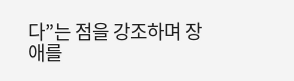다”는 점을 강조하며 장애를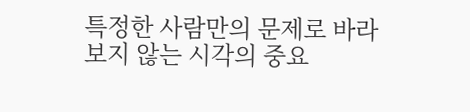특정한 사람만의 문제로 바라보지 않는 시각의 중요